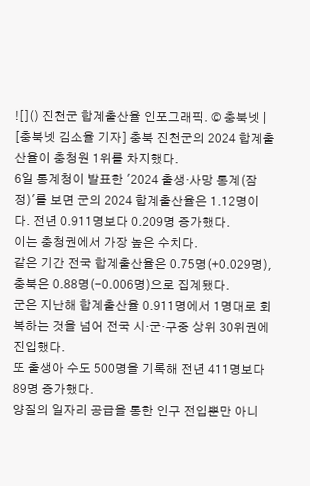![]() 진천군 합계출산율 인포그래픽. © 충북넷 |
[충북넷 김소율 기자] 충북 진천군의 2024 합계출산율이 충청원 1위를 차지했다.
6일 통계청이 발표한 '2024 출생·사망 통계(잠정)'를 보면 군의 2024 합계출산율은 1.12명이다. 전년 0.911명보다 0.209명 증가했다.
이는 충청권에서 가장 높은 수치다.
같은 기간 전국 합계출산율은 0.75명(+0.029명), 충북은 0.88명(-0.006명)으로 집계됐다.
군은 지난해 합계출산율 0.911명에서 1명대로 회복하는 것을 넘어 전국 시·군·구중 상위 30위권에 진입했다.
또 출생아 수도 500명을 기록해 전년 411명보다 89명 증가했다.
양질의 일자리 공급을 통한 인구 전입뿐만 아니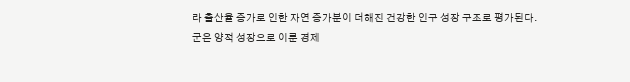라 출산율 증가로 인한 자연 증가분이 더해진 건강한 인구 성장 구조로 평가된다.
군은 양적 성장으로 이룬 경제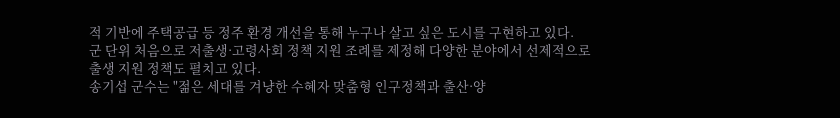적 기반에 주택공급 등 정주 환경 개선을 통해 누구나 살고 싶은 도시를 구현하고 있다.
군 단위 처음으로 저출생·고령사회 정책 지원 조례를 제정해 다양한 분야에서 선제적으로 출생 지원 정책도 펼치고 있다.
송기섭 군수는 "젊은 세대를 겨냥한 수혜자 맞춤형 인구정책과 출산·양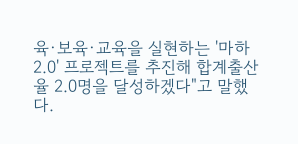육·보육·교육을 실현하는 '마하2.0' 프로젝트를 추진해 합계출산율 2.0명을 달성하겠다"고 말했다.